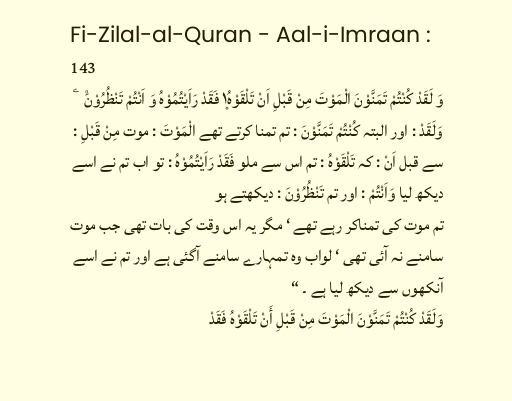Fi-Zilal-al-Quran - Aal-i-Imraan : 143
وَ لَقَدْ كُنْتُمْ تَمَنَّوْنَ الْمَوْتَ مِنْ قَبْلِ اَنْ تَلْقَوْهُ١۪ فَقَدْ رَاَیْتُمُوْهُ وَ اَنْتُمْ تَنْظُرُوْنَ۠   ۧ
وَلَقَدْ : اور البتہ كُنْتُمْ تَمَنَّوْنَ : تم تمنا کرتے تھے الْمَوْتَ : موت مِنْ قَبْلِ : سے قبل اَنْ : کہ تَلْقَوْهُ : تم اس سے ملو فَقَدْ رَاَيْتُمُوْهُ : تو اب تم نے اسے دیکھ لیا وَاَنْتُمْ : اور تم تَنْظُرُوْنَ : دیکھتے ہو
تم موت کی تمناکر رہے تھے ‘ مگر یہ اس وقت کی بات تھی جب موت سامنے نہ آئی تھی ‘ لواب وہ تمہارے سامنے آگئی ہے اور تم نے اسے آنکھوں سے دیکھ لیا ہے ۔ “
وَلَقَدْ كُنْتُمْ تَمَنَّوْنَ الْمَوْتَ مِنْ قَبْلِ أَنْ تَلْقَوْهُ فَقَدْ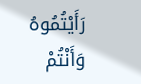رَأَيْتُمُوهُ وَأَنْتُمْ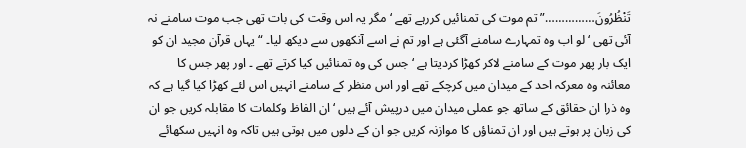تَنْظُرُونَ……………” تم موت کی تمنائیں کررہے تھے ‘ مگر یہ اس وقت کی بات تھی جب موت سامنے نہ آئی تھی ‘ لو اب وہ تمہارے سامنے آگئی ہے اور تم نے اسے آنکھوں سے دیکھ لیا۔ “ یہاں قرآن مجید ان کو ایک بار پھر موت کے سامنے لاکر کھڑا کردیتا ہے ‘ جس کی وہ تمنائیں کیا کرتے تھے ۔ اور پھر جس کا معائنہ وہ معرکہ احد کے میدان میں کرچکے تھے اور اس منظر کے سامنے انہیں اس لئے کھڑا کیا گیا ہے کہ وہ ذرا ان حقائق کے ساتھ جو عملی میدان میں درپیش آئے ہیں ‘ ان الفاظ وکلمات کا مقابلہ کریں جو ان کی زبان پر ہوتے ہیں اور ان تمناؤں کا موازنہ کریں جو ان کے دلوں میں ہوتی ہیں تاکہ وہ انہیں سکھائے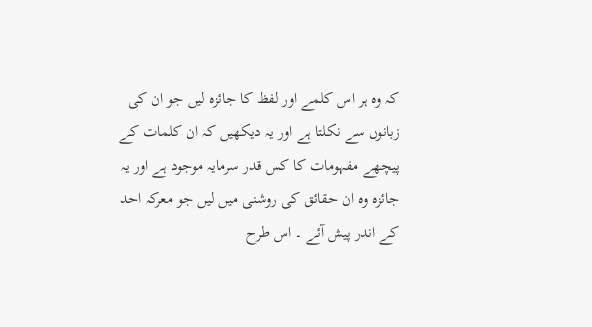کہ وہ ہر اس کلمے اور لفظ کا جائزہ لیں جو ان کی زبانوں سے نکلتا ہے اور یہ دیکھیں کہ ان کلمات کے پیچھے مفہومات کا کس قدر سرمایہ موجود ہے اور یہ جائزہ وہ ان حقائق کی روشنی میں لیں جو معرکہ احد کے اندر پیش آئے ۔ اس طرح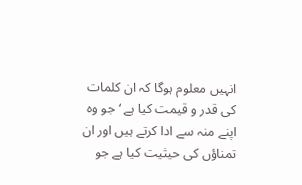انہیں معلوم ہوگا کہ ان کلمات کی قدر و قیمت کیا ہے ‘ جو وہ اپنے منہ سے ادا کرتے ہیں اور ان تمناؤں کی حیثیت کیا ہے جو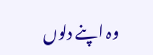وہ اپنے دلوں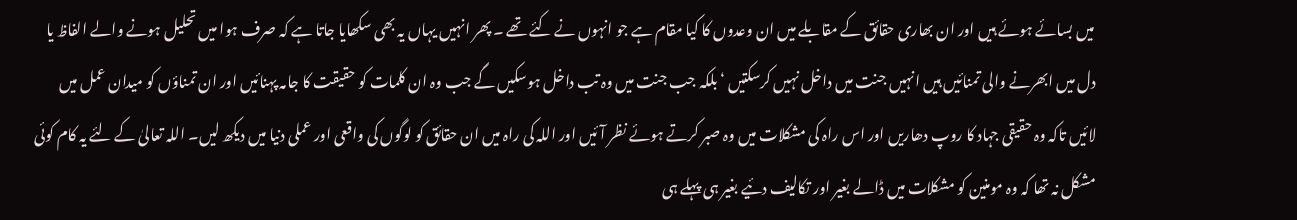میں بسائے ہوئے ہیں اور ان بھاری حقائق کے مقابلے میں ان وعدوں کا کیا مقام ہے جو انہوں نے کئے تھے ۔ پھر انہیں یہاں یہ بھی سکھایا جاتا ہے کہ صرف ہوا میں تحلیل ہونے والے الفاظ یا دل میں ابھرنے والی تمنائیں ہیں انہیں جنت میں داخل نہیں کرسکتیں ‘ بلکہ جب جنت میں وہ تب داخل ہوسکیں گے جب وہ ان کلمات کو حقیقت کا جامہ پہنائیں اور ان تمناؤں کو میدان عمل میں لائیں تاکہ وہ حقیقی جہاد کا روپ دھاریں اور اس راہ کی مشکلات میں وہ صبر کرتے ہوئے نظر آئیں اور اللہ کی راہ میں ان حقائق کو لوگوں کی واقعی اور عملی دنیا میں دیکھ لیں۔ اللہ تعالیٰ کے لئے یہ کام کوئی مشکل نہ تھا کہ وہ مومنین کو مشکلات میں ڈالے بغیر اور تکالیف دئیے بغیر ہی پہلے ہی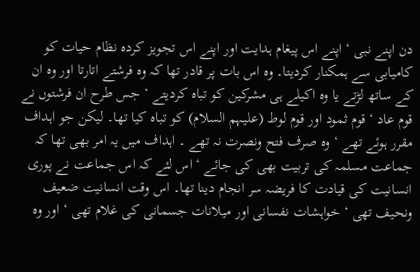دن اپنے نبی ‘ اپنے اس پیغام ہدایت اور اپنے اس تجویز کردہ نظام حیات کو کامیابی سے ہمکنار کردیتا۔ وہ اس بات پر قادر تھا کہ وہ فرشتے اتارتا اور وہ ان کے ساتھ لڑتے یا وہ اکیلے ہی مشرکین کو تباہ کردیتے ‘ جس طرح ان فرشتوں نے قوم عاد ‘ قوم ثمود اور قوم لوط (علیہم السلام) کو تباہ کیا تھا۔ لیکن جو اہداف مقرر ہوئے تھے ‘ وہ صرف فتح ونصرت نہ تھے ۔ اہداف میں یہ امر بھی تھا کہ جماعت مسلمہ کی تربیت بھی کی جائے ‘ اس لئے کہ اس جماعت نے پوری انسانیت کی قیادت کا فریضہ سر انجام دینا تھا۔ اس وقت انسانیت ضعیف ونحیف تھی ‘ خواہشات نفسانی اور میلانات جسمانی کی غلام تھی ‘ اور وہ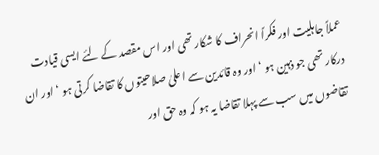عملاً جاہلیت اور فکراً انحراف کا شکار تھی اور اس مقصد کے لئے ایسی قیادت درکار تھی جو ذہین ہو ‘ اور وہ قائدین سے اعلیٰ صلاحیتوں کا تقاضا کرتی ہو ‘ اور ان تقاضوں میں سب سے پہلا تقاضا یہ ہو کہ وہ حق اور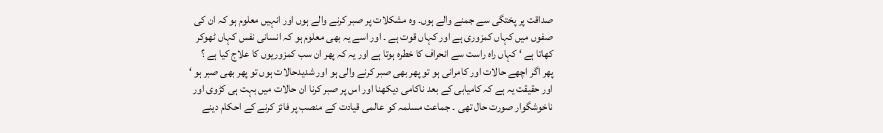صداقت پر پختگی سے جمنے والے ہوں۔ وہ مشکلات پر صبر کرنے والے ہوں اور انہیں معلوم ہو کہ ان کی صفوں میں کہاں کمزوری ہے اور کہاں قوت ہے ۔ اور اسے یہ بھی معلوم ہو کہ انسانی نفس کہاں ٹھوکر کھاتا ہے ‘ کہاں راہ راست سے انحراف کا خطرہ ہوتا ہے اور یہ کہ پھر ان سب کمزوریوں کا علاج کیا ہے ؟ پھر اگر اچھے حالات اور کامرانی ہو تو پھر بھی صبر کرنے والی ہو اور شدیدحالات ہوں تو پھر بھی صبر ہو ‘ اور حقیقت یہ ہے کہ کامیابی کے بعد ناکامی دیکھنا اور اس پر صبر کرنا ان حالات میں بہت ہی کڑوی اور ناخوشگوار صورت حال تھی ۔ جماعت مسلمہ کو عالمی قیادت کے منصب پر فائز کرنے کے احکام دینے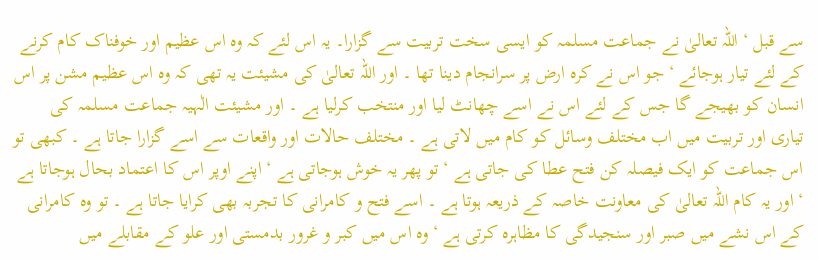سے قبل ‘ اللہ تعالیٰ نے جماعت مسلمہ کو ایسی سخت تربیت سے گزارا۔ یہ اس لئے کہ وہ اس عظیم اور خوفناک کام کرنے کے لئے تیار ہوجائے ‘ جو اس نے کرہ ارض پر سرانجام دینا تھا ۔ اور اللہ تعالیٰ کی مشیئت یہ تھی کہ وہ اس عظیم مشن پر اس انسان کو بھیجے گا جس کے لئے اس نے اسے چھانٹ لیا اور منتخب کرلیا ہے ۔ اور مشیئت الٰہیہ جماعت مسلمہ کی تیاری اور تربیت میں اب مختلف وسائل کو کام میں لاتی ہے ۔ مختلف حالات اور واقعات سے اسے گزارا جاتا ہے ۔ کبھی تو اس جماعت کو ایک فیصلہ کن فتح عطا کی جاتی ہے ‘ تو پھر یہ خوش ہوجاتی ہے ‘ اپنے اوپر اس کا اعتماد بحال ہوجاتا ہے ‘ اور یہ کام اللہ تعالیٰ کی معاونت خاصہ کے ذریعہ ہوتا ہے ۔ اسے فتح و کامرانی کا تجربہ بھی کرایا جاتا ہے ۔ تو وہ کامرانی کے اس نشے میں صبر اور سنجیدگی کا مظاہرہ کرتی ہے ‘ وہ اس میں کبر و غرور بدمستی اور علو کے مقابلے میں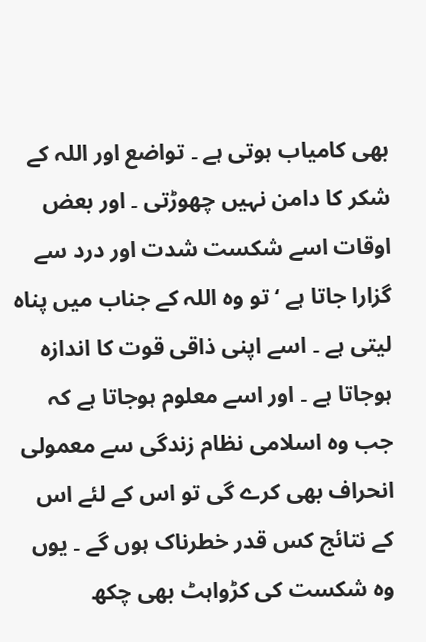بھی کامیاب ہوتی ہے ۔ تواضع اور اللہ کے شکر کا دامن نہیں چھوڑتی ۔ اور بعض اوقات اسے شکست شدت اور درد سے گزارا جاتا ہے ‘ تو وہ اللہ کے جناب میں پناہ لیتی ہے ۔ اسے اپنی ذاقی قوت کا اندازہ ہوجاتا ہے ۔ اور اسے معلوم ہوجاتا ہے کہ جب وہ اسلامی نظام زندگی سے معمولی انحراف بھی کرے گی تو اس کے لئے اس کے نتائج کس قدر خطرناک ہوں گے ۔ یوں وہ شکست کی کڑواہٹ بھی چکھ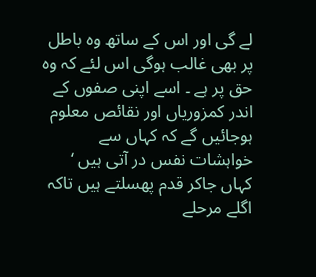لے گی اور اس کے ساتھ وہ باطل پر بھی غالب ہوگی اس لئے کہ وہ حق پر ہے ۔ اسے اپنی صفوں کے اندر کمزوریاں اور نقائص معلوم ہوجائیں گے کہ کہاں سے خواہشات نفس در آتی ہیں ‘ کہاں جاکر قدم پھسلتے ہیں تاکہ اگلے مرحلے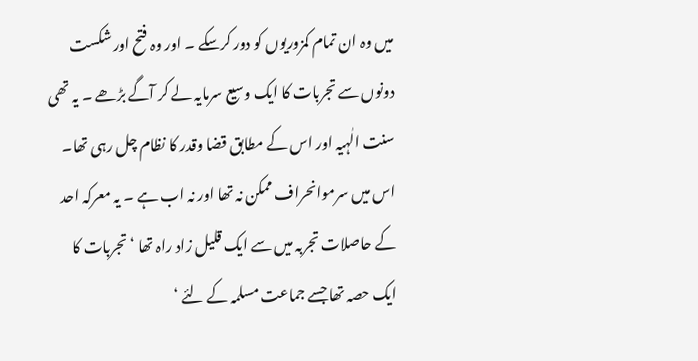میں وہ ان تمام کمزوریوں کو دور کرسکے ۔ اور وہ فتح اور شکست دونوں سے تجربات کا ایک وسیع سرمایہ لے کر آگے بڑھے ۔ یہ تھی سنت الٰہیہ اور اس کے مطابق قضا وقدر کا نظام چل رہی تھا۔ اس میں سرموانحراف ممکن نہ تھا اور نہ اب ہے ۔ یہ معرکہ احد کے حاصلات تجربہ میں سے ایک قلیل زاد راہ تھا ‘ تجربات کا ایک حصہ تھا جسے جماعت مسلمہ کے لئے ‘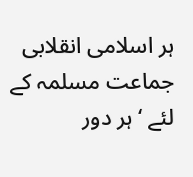ہر اسلامی انقلابی جماعت مسلمہ کے لئے ‘ ہر دور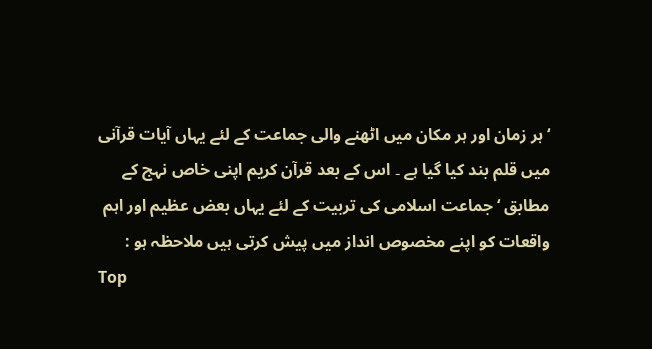‘ ہر زمان اور ہر مکان میں اٹھنے والی جماعت کے لئے یہاں آیات قرآنی میں قلم بند کیا گیا ہے ۔ اس کے بعد قرآن کریم اپنی خاص نہج کے مطابق ‘ جماعت اسلامی کی تربیت کے لئے یہاں بعض عظیم اور اہم واقعات کو اپنے مخصوص انداز میں پیش کرتی ہیں ملاحظہ ہو :
Top